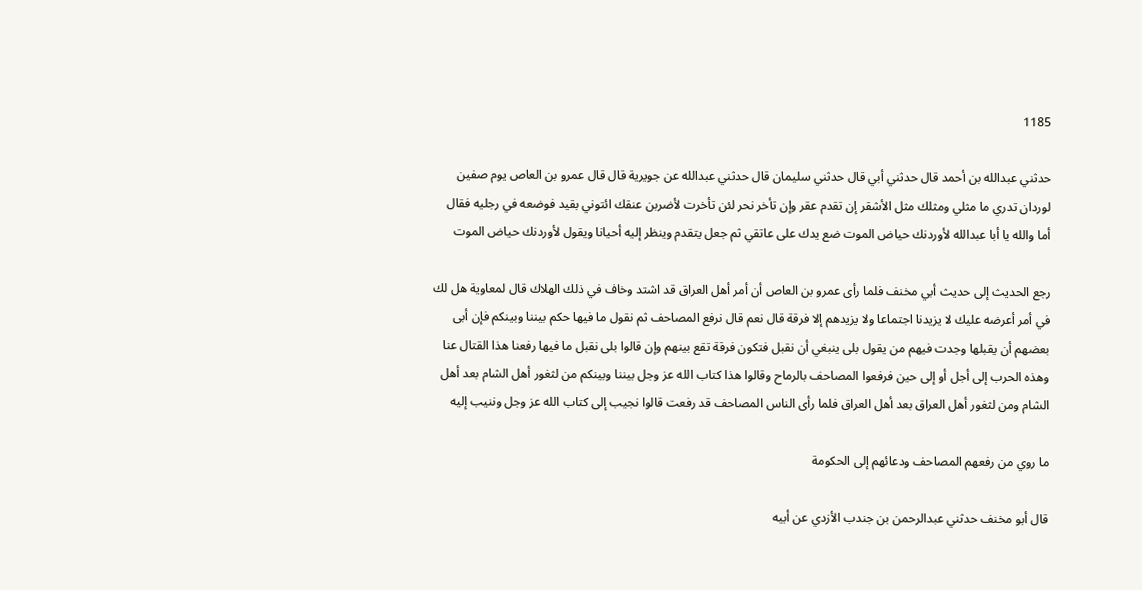1185

حدثني عبدالله بن أحمد قال حدثني أبي قال حدثني سليمان قال حدثني عبدالله عن جويرية قال قال عمرو بن العاص يوم صفين لوردان تدري ما مثلي ومثلك مثل الأشقر إن تقدم عقر وإن تأخر نحر لئن تأخرت لأضربن عنقك ائتوني بقيد فوضعه في رجليه فقال أما والله يا أبا عبدالله لأوردنك حياض الموت ضع يدك على عاتقي ثم جعل يتقدم وينظر إليه أحيانا ويقول لأوردنك حياض الموت

رجع الحديث إلى حديث أبي مخنف فلما رأى عمرو بن العاص أن أمر أهل العراق قد اشتد وخاف في ذلك الهلاك قال لمعاوية هل لك في أمر أعرضه عليك لا يزيدنا اجتماعا ولا يزيدهم إلا فرقة قال نعم قال نرفع المصاحف ثم نقول ما فيها حكم بيننا وبينكم فإن أبى بعضهم أن يقبلها وجدت فيهم من يقول بلى ينبغي أن نقبل فتكون فرقة تقع بينهم وإن قالوا بلى نقبل ما فيها رفعنا هذا القتال عنا وهذه الحرب إلى أجل أو إلى حين فرفعوا المصاحف بالرماح وقالوا هذا كتاب الله عز وجل بيننا وبينكم من لثغور أهل الشام بعد أهل الشام ومن لثغور أهل العراق بعد أهل العراق فلما رأى الناس المصاحف قد رفعت قالوا نجيب إلى كتاب الله عز وجل وننيب إليه

ما روي من رفعهم المصاحف ودعائهم إلى الحكومة

قال أبو مخنف حدثني عبدالرحمن بن جندب الأزدي عن أبيه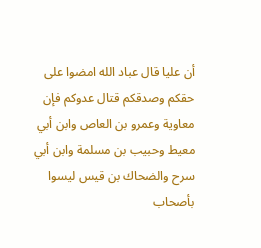أن عليا قال عباد الله امضوا على حقكم وصدقكم قتال عدوكم فإن معاوية وعمرو بن العاص وابن أبي معيط وحبيب بن مسلمة وابن أبي سرح والضحاك بن قيس ليسوا بأصحاب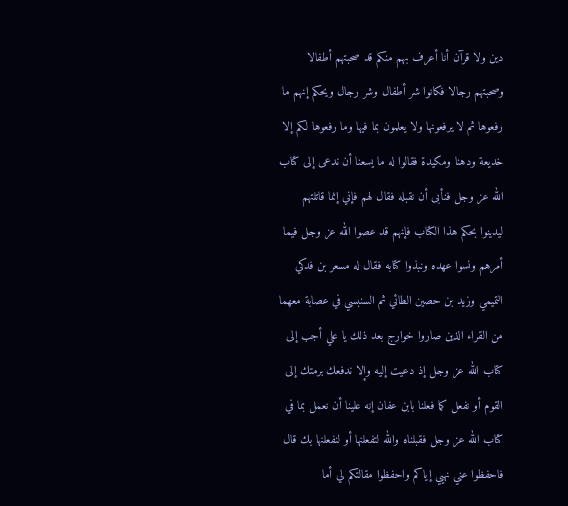دين ولا قرآن أنا أعرف بهم منكم قد صحبتهم أطفالا وصحبتهم رجالا فكانوا شر أطفال وشر رجال ويحكم إنهم ما رفعوها ثم لا يرفعونها ولا يعلمون بما فيها وما رفعوها لكم إلا خديعة ودهنا ومكيدة فقالوا له ما يسعنا أن ندعى إلى كتاب الله عز وجل فنأبى أن نقبله فقال لهم فإني إنما قاتلتهم ليدينوا بحكم هذا الكتاب فإنهم قد عصوا الله عز وجل فيما أمرهم ونسوا عهده ونبذوا كتابه فقال له مسعر بن فدكي التميمي وزيد بن حصين الطائي ثم السنبسي في عصابة معهما من القراء الذين صاروا خوارج بعد ذلك يا علي أجب إلى كتاب الله عز وجل إذ دعيت إليه وإلا ندفعك برمتك إلى القوم أو نفعل كما فعلنا بابن عفان إنه علينا أن نعمل بما في كتاب الله عز وجل فقبلناه والله لتفعلنها أو لنفعلنها بك قال فاحفظوا عني نهيي إياكم واحفظوا مقالتكم لي أما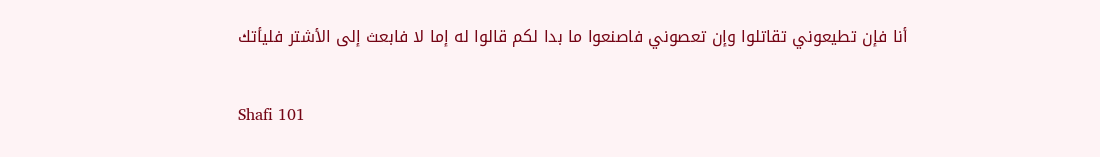أنا فإن تطيعوني تقاتلوا وإن تعصوني فاصنعوا ما بدا لكم قالوا له إما لا فابعث إلى الأشتر فليأتك

Shafi 101